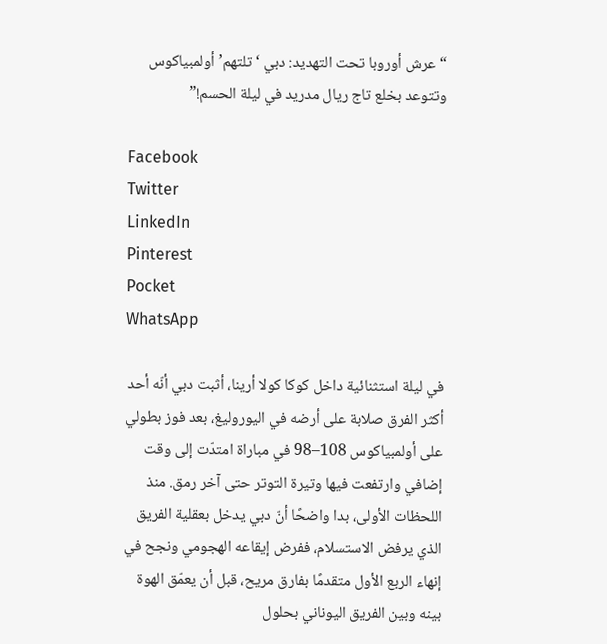“عرش أوروبا تحت التهديد: دبي ‘تلتهم’ أولمبياكوس وتتوعد بخلع تاج ريال مدريد في ليلة الحسم!”

Facebook
Twitter
LinkedIn
Pinterest
Pocket
WhatsApp

في ليلة استثنائية داخل كوكا كولا أرينا، أثبت دبي أنّه أحد أكثر الفرق صلابة على أرضه في اليوروليغ، بعد فوز بطولي على أولمبياكوس 108–98 في مباراة امتدّت إلى وقت إضافي وارتفعت فيها وتيرة التوتر حتى آخر رمق. منذ اللحظات الأولى، بدا واضحًا أنّ دبي يدخل بعقلية الفريق الذي يرفض الاستسلام، ففرض إيقاعه الهجومي ونجح في إنهاء الربع الأول متقدمًا بفارق مريح، قبل أن يعمّق الهوة بينه وبين الفريق اليوناني بحلول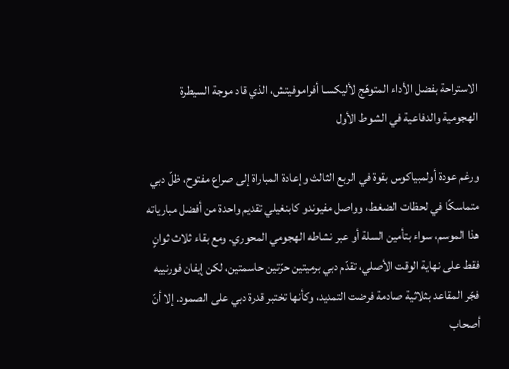الاستراحة بفضل الأداء المتوهّج لأليكسـا أفراموفيتش، الذي قاد موجة السيطرة الهجومية والدفاعية في الشوط الأول

ورغم عودة أولمبياكوس بقوة في الربع الثالث وإعادة المباراة إلى صراع مفتوح، ظلّ دبي متماسكًا في لحظات الضغط، وواصل مفيوندو كابنغيلي تقديم واحدة من أفضل مبارياته هذا الموسم، سواء بتأمين السلة أو عبر نشاطه الهجومي المحوري. ومع بقاء ثلاث ثوانٍ فقط على نهاية الوقت الأصلي، تقدّم دبي برميتين حرّتين حاسمتين، لكن إيفان فورنييه فجّر المقاعد بثلاثية صادمة فرضت التمديد، وكأنها تختبر قدرة دبي على الصمود. إلا أنّ أصحاب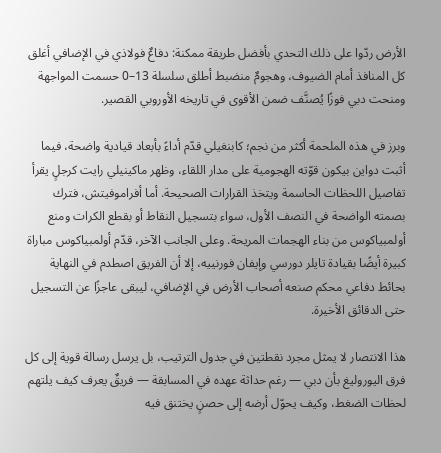الأرض ردّوا على ذلك التحدي بأفضل طريقة ممكنة: دفاعٌ فولاذي في الإضافي أغلق كل المنافذ أمام الضيوف، وهجومٌ منضبط أطلق سلسلة 13–0 حسمت المواجهة ومنحت دبي فوزًا يُصنَّف ضمن الأقوى في تاريخه الأوروبي القصير.

وبرز في هذه الملحمة أكثر من نجم؛ كابنغيلي قدّم أداءً بأبعاد قيادية واضحة، فيما أثبت دواين بيكون قوّته الهجومية على مدار اللقاء، وظهر ماكينيلي رايت كرجلٍ يقرأ تفاصيل اللحظات الحاسمة ويتخذ القرارات الصحيحة. أما أفراموفيتش، فترك بصمته الواضحة في النصف الأول، سواء بتسجيل النقاط أو بقطع الكرات ومنع أولمبياكوس من بناء الهجمات المريحة. وعلى الجانب الآخر، قدّم أولمبياكوس مباراة كبيرة أيضًا بقيادة تايلر دورسي وإيفان فورنييه، إلا أن الفريق اصطدم في النهاية بحائط دفاعي محكم صنعه أصحاب الأرض في الإضافي، ليبقى عاجزًا عن التسجيل حتى الدقائق الأخيرة.

هذا الانتصار لا يمثل مجرد نقطتين في جدول الترتيب، بل يرسل رسالة قوية إلى كل فرق اليوروليغ بأن دبي — رغم حداثة عهده في المسابقة — فريقٌ يعرف كيف يلتهم لحظات الضغط، وكيف يحوّل أرضه إلى حصنٍ يختنق فيه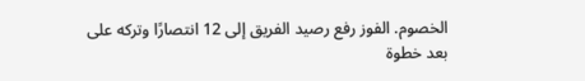الخصوم. الفوز رفع رصيد الفريق إلى 12 انتصارًا وتركه على بعد خطوة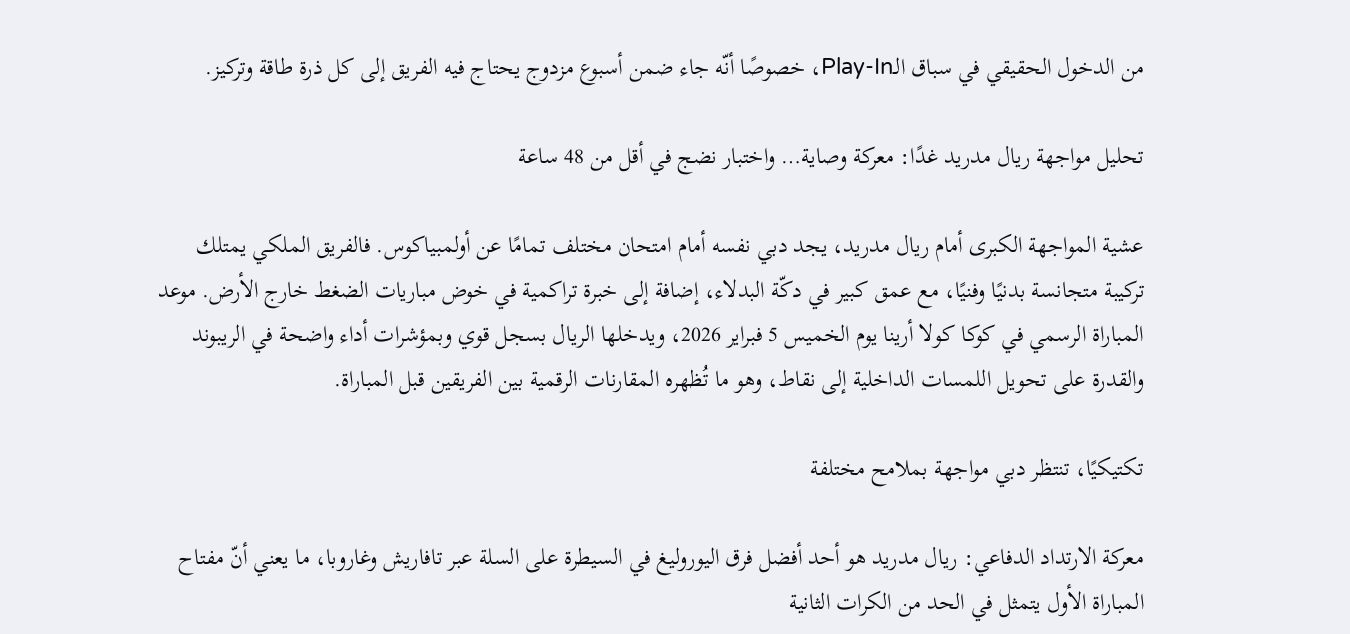من الدخول الحقيقي في سباق الـPlay-In، خصوصًا أنّه جاء ضمن أسبوع مزدوج يحتاج فيه الفريق إلى كل ذرة طاقة وتركيز.

تحليل مواجهة ريال مدريد غدًا: معركة وصاية… واختبار نضج في أقل من 48 ساعة

عشية المواجهة الكبرى أمام ريال مدريد، يجد دبي نفسه أمام امتحان مختلف تمامًا عن أولمبياكوس. فالفريق الملكي يمتلك تركيبة متجانسة بدنيًا وفنيًا، مع عمق كبير في دكّة البدلاء، إضافة إلى خبرة تراكمية في خوض مباريات الضغط خارج الأرض. موعد المباراة الرسمي في كوكا كولا أرينا يوم الخميس 5 فبراير 2026، ويدخلها الريال بسجل قوي وبمؤشرات أداء واضحة في الريبوند والقدرة على تحويل اللمسات الداخلية إلى نقاط، وهو ما تُظهره المقارنات الرقمية بين الفريقين قبل المباراة.

تكتيكيًا، تنتظر دبي مواجهة بملامح مختلفة

معركة الارتداد الدفاعي: ريال مدريد هو أحد أفضل فرق اليوروليغ في السيطرة على السلة عبر تافاريش وغاروبا، ما يعني أنّ مفتاح المباراة الأول يتمثل في الحد من الكرات الثانية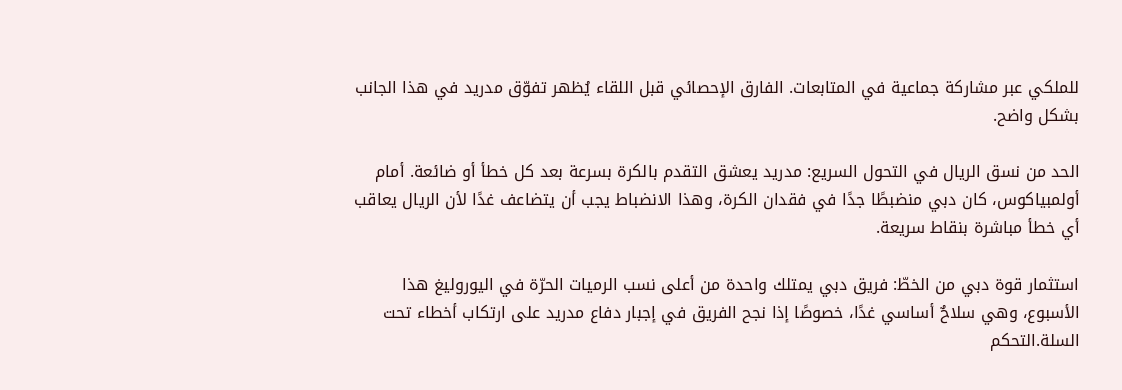للملكي عبر مشاركة جماعية في المتابعات. الفارق الإحصائي قبل اللقاء يُظهر تفوّق مدريد في هذا الجانب بشكل واضح.

الحد من نسق الريال في التحول السريع: مدريد يعشق التقدم بالكرة بسرعة بعد كل خطأ أو ضائعة. أمام أولمبياكوس، كان دبي منضبطًا جدًا في فقدان الكرة، وهذا الانضباط يجب أن يتضاعف غدًا لأن الريال يعاقب أي خطأ مباشرة بنقاط سريعة.

استثمار قوة دبي من الخطّ: فريق دبي يمتلك واحدة من أعلى نسب الرميات الحرّة في اليوروليغ هذا الأسبوع، وهي سلاحٌ أساسي غدًا، خصوصًا إذا نجح الفريق في إجبار دفاع مدريد على ارتكاب أخطاء تحت السلة.التحكم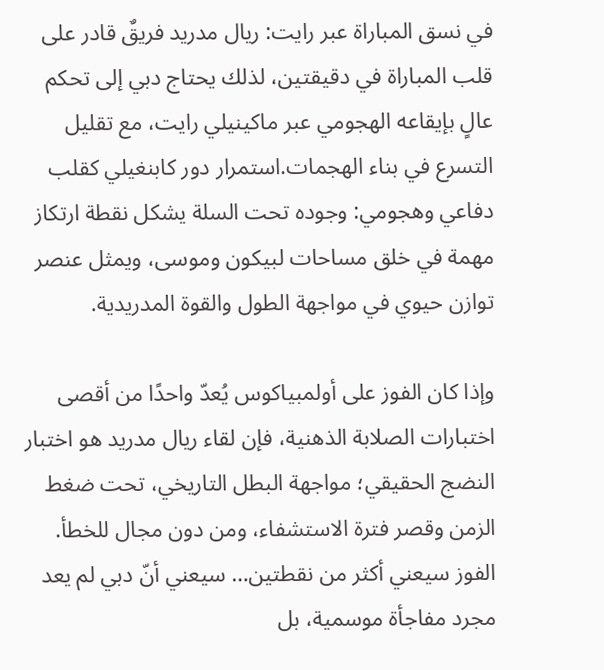في نسق المباراة عبر رايت: ريال مدريد فريقٌ قادر على قلب المباراة في دقيقتين، لذلك يحتاج دبي إلى تحكم عالٍ بإيقاعه الهجومي عبر ماكينيلي رايت، مع تقليل التسرع في بناء الهجمات.استمرار دور كابنغيلي كقلب دفاعي وهجومي: وجوده تحت السلة يشكل نقطة ارتكاز مهمة في خلق مساحات لبيكون وموسى، ويمثل عنصر توازن حيوي في مواجهة الطول والقوة المدريدية.

وإذا كان الفوز على أولمبياكوس يُعدّ واحدًا من أقصى اختبارات الصلابة الذهنية، فإن لقاء ريال مدريد هو اختبار النضج الحقيقي؛ مواجهة البطل التاريخي، تحت ضغط الزمن وقصر فترة الاستشفاء، ومن دون مجال للخطأ. الفوز سيعني أكثر من نقطتين… سيعني أنّ دبي لم يعد مجرد مفاجأة موسمية، بل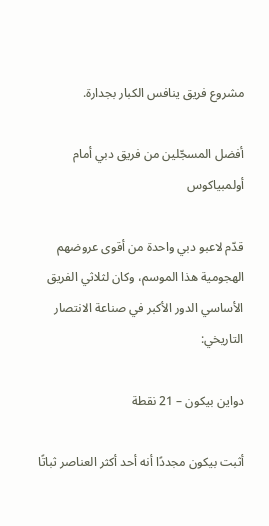مشروع فريق ينافس الكبار بجدارة.

أفضل المسجّلين من فريق دبي أمام أولمبياكوس

قدّم لاعبو دبي واحدة من أقوى عروضهم الهجومية هذا الموسم، وكان لثلاثي الفريق الأساسي الدور الأكبر في صناعة الانتصار التاريخي:

دواين بيكون – 21 نقطة

أثبت بيكون مجددًا أنه أحد أكثر العناصر ثباتًا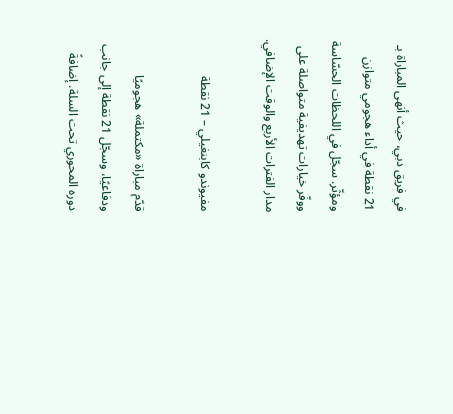في فريق دبي، حيث أنهى المباراة بـ 21 نقطة في أداء هجومي متوازن ومؤثّر. سجّل في اللحظات الحسّاسة ووفّر خيارات تهديفية متواصلة على مدار الفترات الأربع والوقت الإضافي.

مفيوندو كابنغيلي – 21 نقطة

قدّم مباراة «مكتملة» هجوميًا ودفاعيًا، وسجّل 21 نقطة إلى جانب دوره المحوري تحت السلة. إضافةً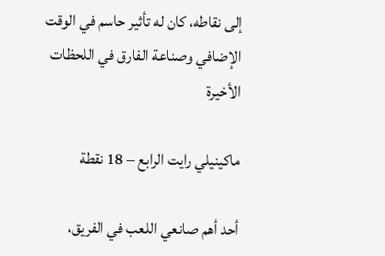إلى نقاطه، كان له تأثير حاسم في الوقت الإضافي وصناعة الفارق في اللحظات الأخيرة

ماكينيلي رايت الرابع – 18 نقطة

أحد أهم صانعي اللعب في الفريق،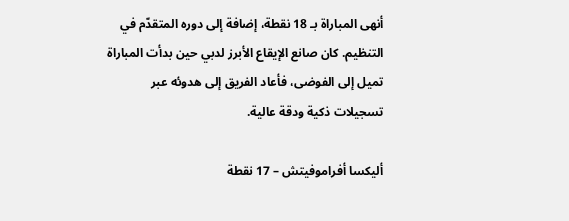أنهى المباراة بـ 18 نقطة، إضافة إلى دوره المتقدّم في التنظيم. كان صانع الإيقاع الأبرز لدبي حين بدأت المباراة تميل إلى الفوضى، فأعاد الفريق إلى هدوئه عبر تسجيلات ذكية ودقة عالية.

أليكسا أفراموفيتش – 17 نقطة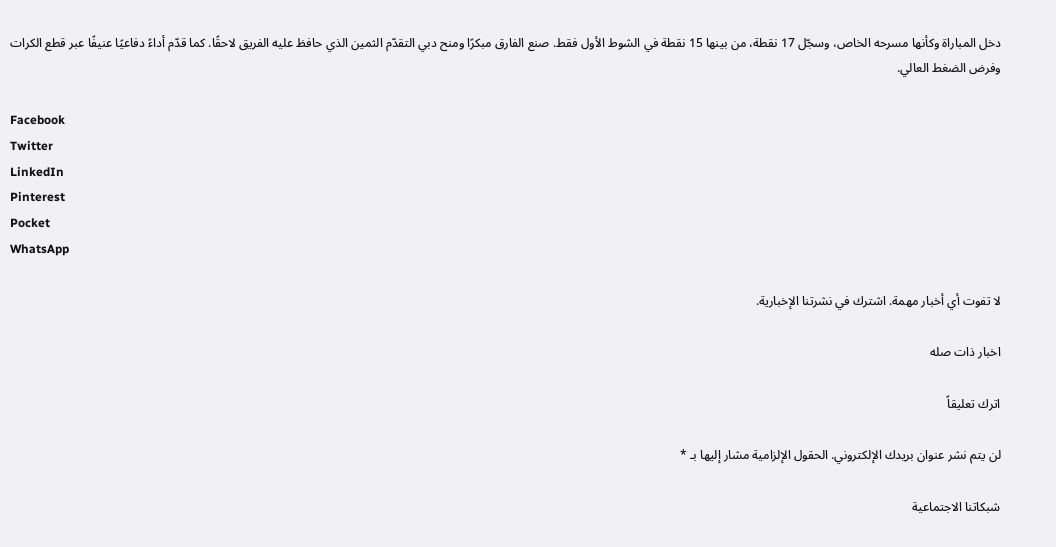دخل المباراة وكأنها مسرحه الخاص، وسجّل 17 نقطة، من بينها 15 نقطة في الشوط الأول فقط. صنع الفارق مبكرًا ومنح دبي التقدّم الثمين الذي حافظ عليه الفريق لاحقًا. كما قدّم أداءً دفاعيًا عنيفًا عبر قطع الكرات وفرض الضغط العالي.

Facebook
Twitter
LinkedIn
Pinterest
Pocket
WhatsApp

لا تفوت أي أخبار مهمة. اشترك في نشرتنا الإخبارية.

اخبار ذات صله

اترك تعليقاً

لن يتم نشر عنوان بريدك الإلكتروني. الحقول الإلزامية مشار إليها بـ *

شبكاتنا الاجتماعية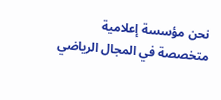نحن مؤسسة إعلامية متخصصة في المجال الرياضي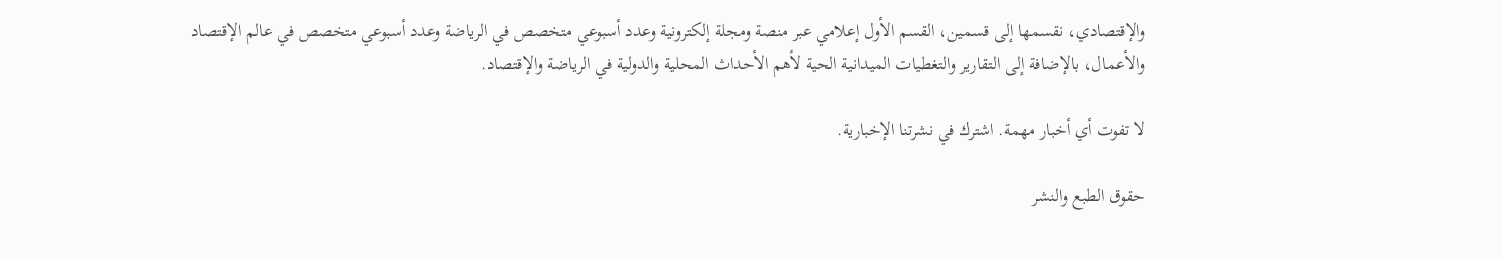والإقتصادي، نقسمها إلى قسمين، القسم الأول إعلامي عبر منصة ومجلة إلكترونية وعدد أسبوعي متخصص في الرياضة وعدد أسبوعي متخصص في عالم الإقتصاد والأعمال، بالإضافة إلى التقارير والتغطيات الميدانية الحية لأهم الأحداث المحلية والدولية في الرياضة والإقتصاد.

لا تفوت أي أخبار مهمة. اشترك في نشرتنا الإخبارية.

حقوق الطبع والنشر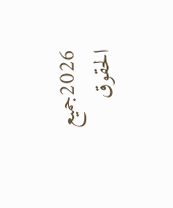2026جميع الحقوق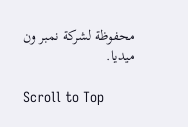محفوظة لشركة نمبر ون ميديا.

Scroll to Top